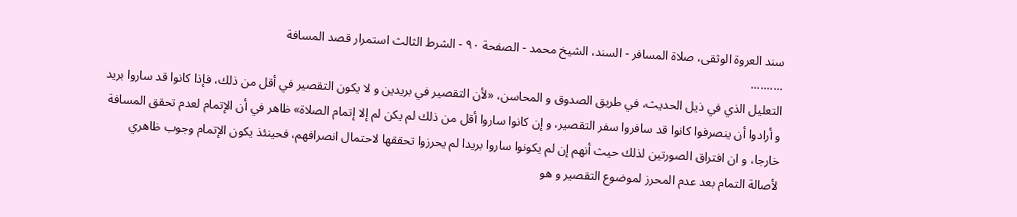سند العروة الوثقى، صلاة المسافر - السند، الشيخ محمد - الصفحة ٩٠ - الشرط الثالث استمرار قصد المسافة
..........
التعليل الذي في ذيل الحديث، في طريق الصدوق و المحاسن، «لأن التقصير في بريدين و لا يكون التقصير في أقل من ذلك، فإذا كانوا قد ساروا بريد و أرادوا أن ينصرفوا كانوا قد سافروا سفر التقصير، و إن كانوا ساروا أقل من ذلك لم يكن لم إلا إتمام الصلاة» ظاهر في أن الإتمام لعدم تحقق المسافة خارجا، و ان افتراق الصورتين لذلك حيث أنهم إن لم يكونوا ساروا بريدا لم يحرزوا تحققها لاحتمال انصرافهم، فحينئذ يكون الإتمام وجوب ظاهري لأصالة التمام بعد عدم المحرز لموضوع التقصير و هو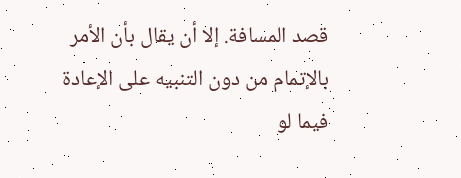قصد المسافة. إلا أن يقال بأن الأمر بالإتمام من دون التنبيه على الإعادة فيما لو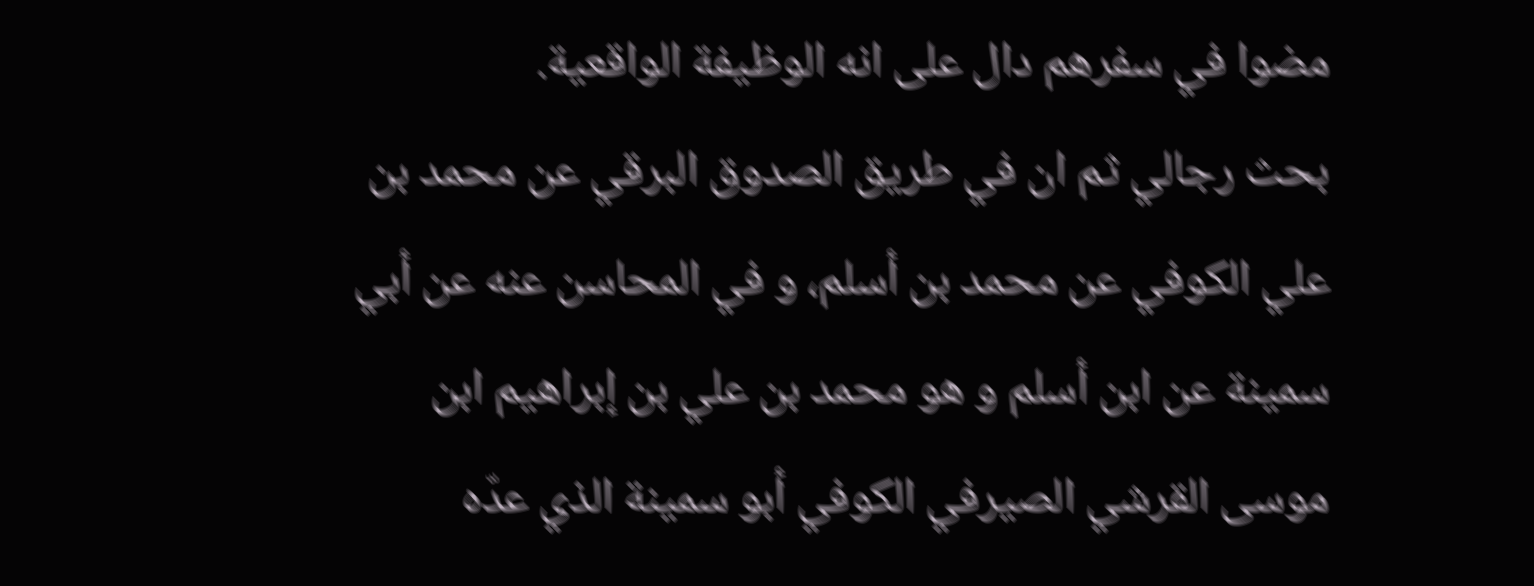مضوا في سفرهم دال على انه الوظيفة الواقعية.
بحث رجالي ثم ان في طريق الصدوق البرقي عن محمد بن علي الكوفي عن محمد بن أسلم، و في المحاسن عنه عن أبي سمينة عن ابن أسلم و هو محمد بن علي بن إبراهيم ابن موسى القرشي الصيرفي الكوفي أبو سمينة الذي عدّه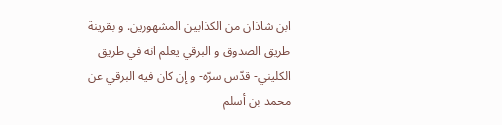ابن شاذان من الكذابين المشهورين. و بقرينة طريق الصدوق و البرقي يعلم انه في طريق الكليني- قدّس سرّه- و إن كان فيه البرقي عن محمد بن أسلم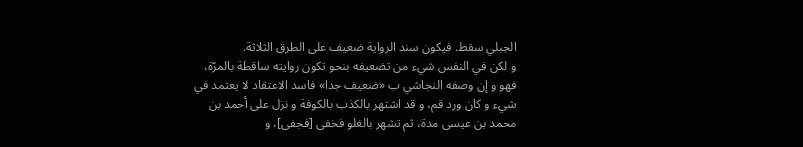الجبلي سقط. فيكون سند الرواية ضعيف على الطرق الثلاثة.
و لكن في النفس شيء من تضعيفه بنحو تكون روايته ساقطة بالمرّة، فهو و إن وصفه النجاشي ب «ضعيف جدا» فاسد الاعتقاد لا يعتمد في شيء و كان ورد قم، و قد اشتهر بالكذب بالكوفة و نزل على أحمد بن محمد بن عيسى مدة، ثم تشهر بالغلو فخفى [فجفى]، و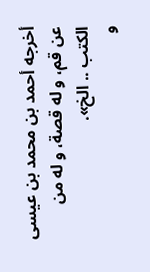أخرجه أحمد بن محمد بن عيسى عن قم، و له قصة، و له من الكتب .. الخ».
و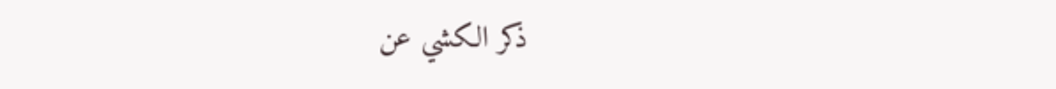ذكر الكشي عن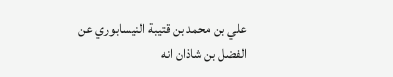علي بن محمد بن قتيبة النيسابوري عن الفضل بن شاذان انه